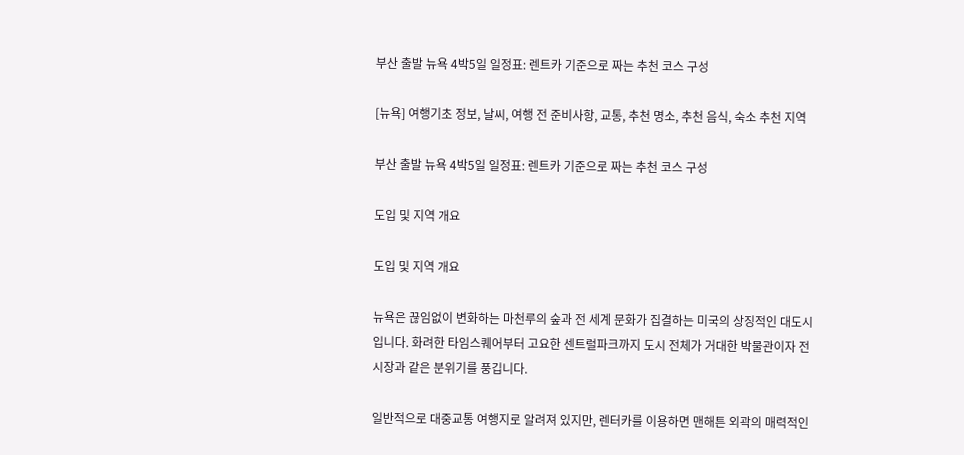부산 출발 뉴욕 4박5일 일정표: 렌트카 기준으로 짜는 추천 코스 구성

[뉴욕] 여행기초 정보, 날씨, 여행 전 준비사항, 교통, 추천 명소, 추천 음식, 숙소 추천 지역

부산 출발 뉴욕 4박5일 일정표: 렌트카 기준으로 짜는 추천 코스 구성

도입 및 지역 개요

도입 및 지역 개요

뉴욕은 끊임없이 변화하는 마천루의 숲과 전 세계 문화가 집결하는 미국의 상징적인 대도시입니다. 화려한 타임스퀘어부터 고요한 센트럴파크까지 도시 전체가 거대한 박물관이자 전시장과 같은 분위기를 풍깁니다.

일반적으로 대중교통 여행지로 알려져 있지만, 렌터카를 이용하면 맨해튼 외곽의 매력적인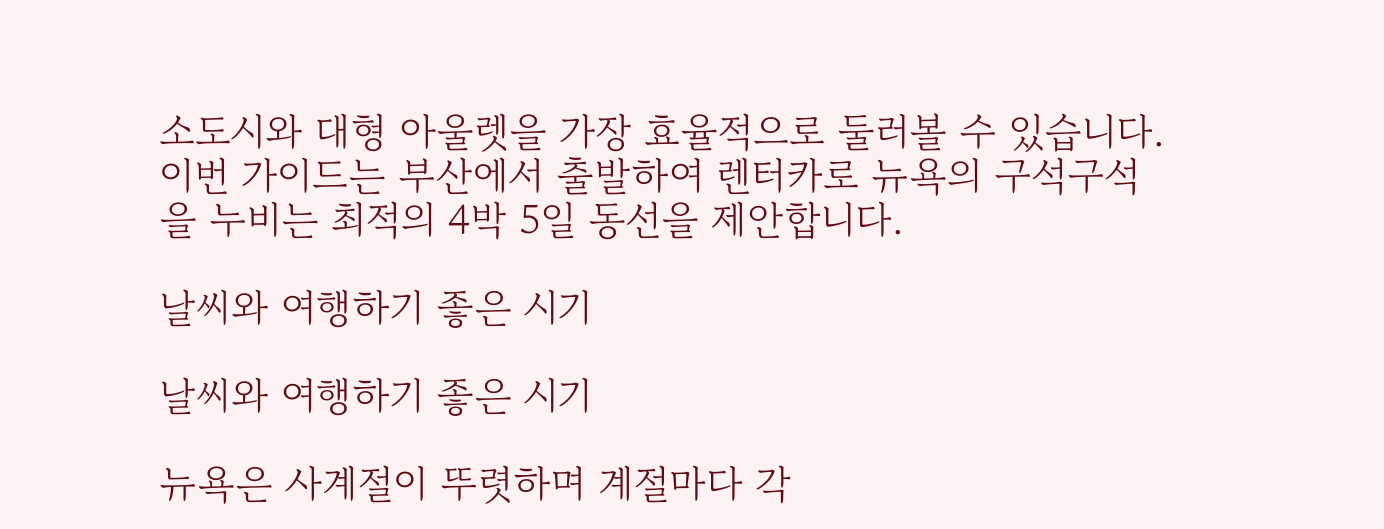소도시와 대형 아울렛을 가장 효율적으로 둘러볼 수 있습니다. 이번 가이드는 부산에서 출발하여 렌터카로 뉴욕의 구석구석을 누비는 최적의 4박 5일 동선을 제안합니다.

날씨와 여행하기 좋은 시기

날씨와 여행하기 좋은 시기

뉴욕은 사계절이 뚜렷하며 계절마다 각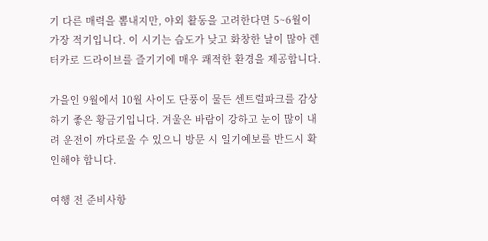기 다른 매력을 뽐내지만, 야외 활동을 고려한다면 5~6월이 가장 적기입니다. 이 시기는 습도가 낮고 화창한 날이 많아 렌터카로 드라이브를 즐기기에 매우 쾌적한 환경을 제공합니다.

가을인 9월에서 10월 사이도 단풍이 물든 센트럴파크를 감상하기 좋은 황금기입니다. 겨울은 바람이 강하고 눈이 많이 내려 운전이 까다로울 수 있으니 방문 시 일기예보를 반드시 확인해야 합니다.

여행 전 준비사항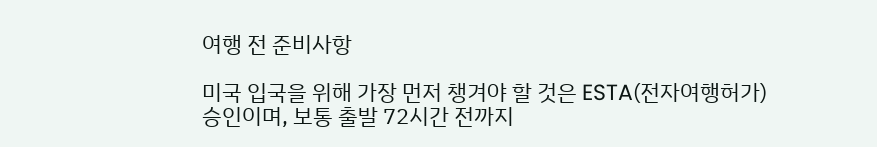여행 전 준비사항

미국 입국을 위해 가장 먼저 챙겨야 할 것은 ESTA(전자여행허가) 승인이며, 보통 출발 72시간 전까지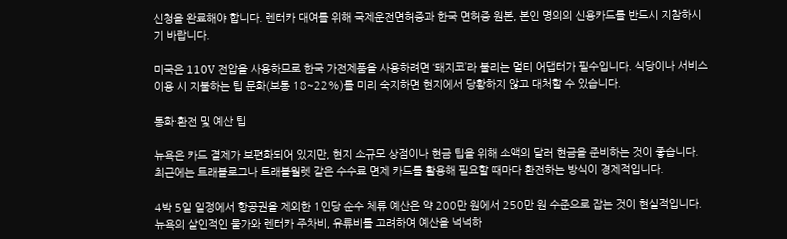신청을 완료해야 합니다. 렌터카 대여를 위해 국제운전면허증과 한국 면허증 원본, 본인 명의의 신용카드를 반드시 지참하시기 바랍니다.

미국은 110V 전압을 사용하므로 한국 가전제품을 사용하려면 ‘돼지코’라 불리는 멀티 어댑터가 필수입니다. 식당이나 서비스 이용 시 지불하는 팁 문화(보통 18~22%)를 미리 숙지하면 현지에서 당황하지 않고 대처할 수 있습니다.

통화·환전 및 예산 팁

뉴욕은 카드 결제가 보편화되어 있지만, 현지 소규모 상점이나 현금 팁을 위해 소액의 달러 현금을 준비하는 것이 좋습니다. 최근에는 트래블로그나 트래블월렛 같은 수수료 면제 카드를 활용해 필요할 때마다 환전하는 방식이 경제적입니다.

4박 5일 일정에서 항공권을 제외한 1인당 순수 체류 예산은 약 200만 원에서 250만 원 수준으로 잡는 것이 현실적입니다. 뉴욕의 살인적인 물가와 렌터카 주차비, 유류비를 고려하여 예산을 넉넉하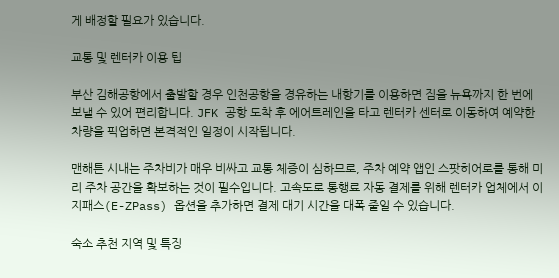게 배정할 필요가 있습니다.

교통 및 렌터카 이용 팁

부산 김해공항에서 출발할 경우 인천공항을 경유하는 내항기를 이용하면 짐을 뉴욕까지 한 번에 보낼 수 있어 편리합니다. JFK 공항 도착 후 에어트레인을 타고 렌터카 센터로 이동하여 예약한 차량을 픽업하면 본격적인 일정이 시작됩니다.

맨해튼 시내는 주차비가 매우 비싸고 교통 체증이 심하므로, 주차 예약 앱인 스팟히어로를 통해 미리 주차 공간을 확보하는 것이 필수입니다. 고속도로 통행료 자동 결제를 위해 렌터카 업체에서 이지패스(E-ZPass) 옵션을 추가하면 결제 대기 시간을 대폭 줄일 수 있습니다.

숙소 추천 지역 및 특징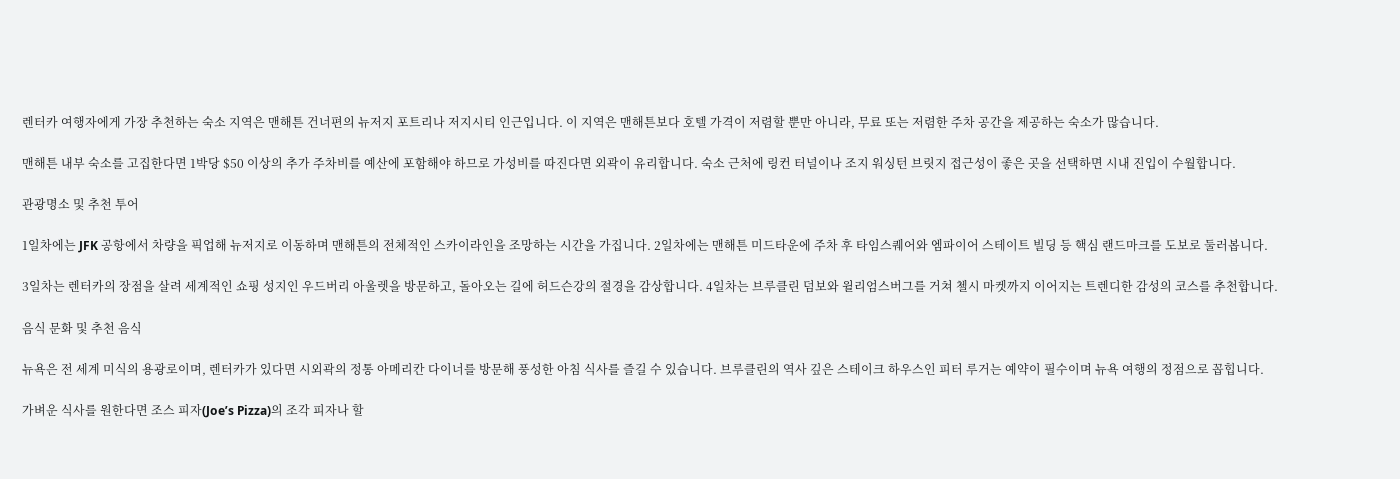렌터카 여행자에게 가장 추천하는 숙소 지역은 맨해튼 건너편의 뉴저지 포트리나 저지시티 인근입니다. 이 지역은 맨해튼보다 호텔 가격이 저렴할 뿐만 아니라, 무료 또는 저렴한 주차 공간을 제공하는 숙소가 많습니다.

맨해튼 내부 숙소를 고집한다면 1박당 $50 이상의 추가 주차비를 예산에 포함해야 하므로 가성비를 따진다면 외곽이 유리합니다. 숙소 근처에 링컨 터널이나 조지 워싱턴 브릿지 접근성이 좋은 곳을 선택하면 시내 진입이 수월합니다.

관광명소 및 추천 투어

1일차에는 JFK 공항에서 차량을 픽업해 뉴저지로 이동하며 맨해튼의 전체적인 스카이라인을 조망하는 시간을 가집니다. 2일차에는 맨해튼 미드타운에 주차 후 타임스퀘어와 엠파이어 스테이트 빌딩 등 핵심 랜드마크를 도보로 둘러봅니다.

3일차는 렌터카의 장점을 살려 세계적인 쇼핑 성지인 우드버리 아울렛을 방문하고, 돌아오는 길에 허드슨강의 절경을 감상합니다. 4일차는 브루클린 덤보와 윌리엄스버그를 거쳐 첼시 마켓까지 이어지는 트렌디한 감성의 코스를 추천합니다.

음식 문화 및 추천 음식

뉴욕은 전 세계 미식의 용광로이며, 렌터카가 있다면 시외곽의 정통 아메리칸 다이너를 방문해 풍성한 아침 식사를 즐길 수 있습니다. 브루클린의 역사 깊은 스테이크 하우스인 피터 루거는 예약이 필수이며 뉴욕 여행의 정점으로 꼽힙니다.

가벼운 식사를 원한다면 조스 피자(Joe’s Pizza)의 조각 피자나 할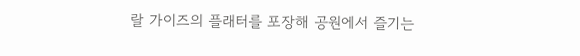랄 가이즈의 플래터를 포장해 공원에서 즐기는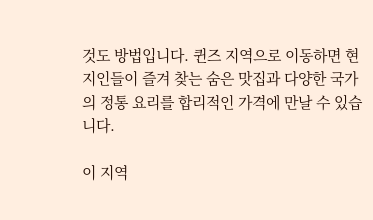것도 방법입니다. 퀸즈 지역으로 이동하면 현지인들이 즐겨 찾는 숨은 맛집과 다양한 국가의 정통 요리를 합리적인 가격에 만날 수 있습니다.

이 지역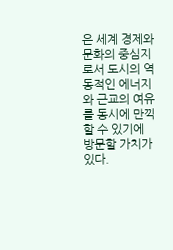은 세계 경제와 문화의 중심지로서 도시의 역동적인 에너지와 근교의 여유를 동시에 만끽할 수 있기에 방문할 가치가 있다.